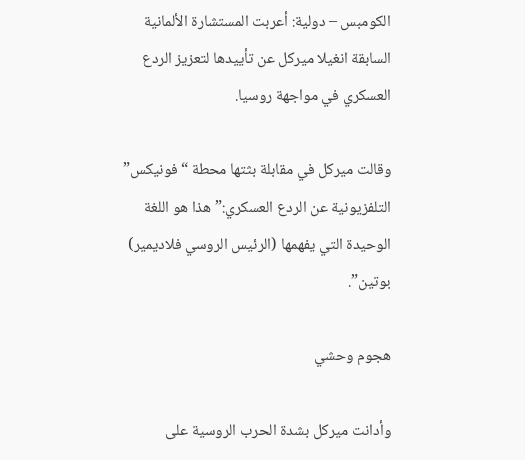الكومبس – دولية: أعربت المستشارة الألمانية السابقة انغيلا ميركل عن تأييدها لتعزيز الردع العسكري في مواجهة روسيا.

وقالت ميركل في مقابلة بثتها محطة “فونيكس” التلفزيونية عن الردع العسكري:” هذا هو اللغة الوحيدة التي يفهمها (الرئيس الروسي فلاديمير) بوتين”.

هجوم وحشي

وأدانت ميركل بشدة الحرب الروسية على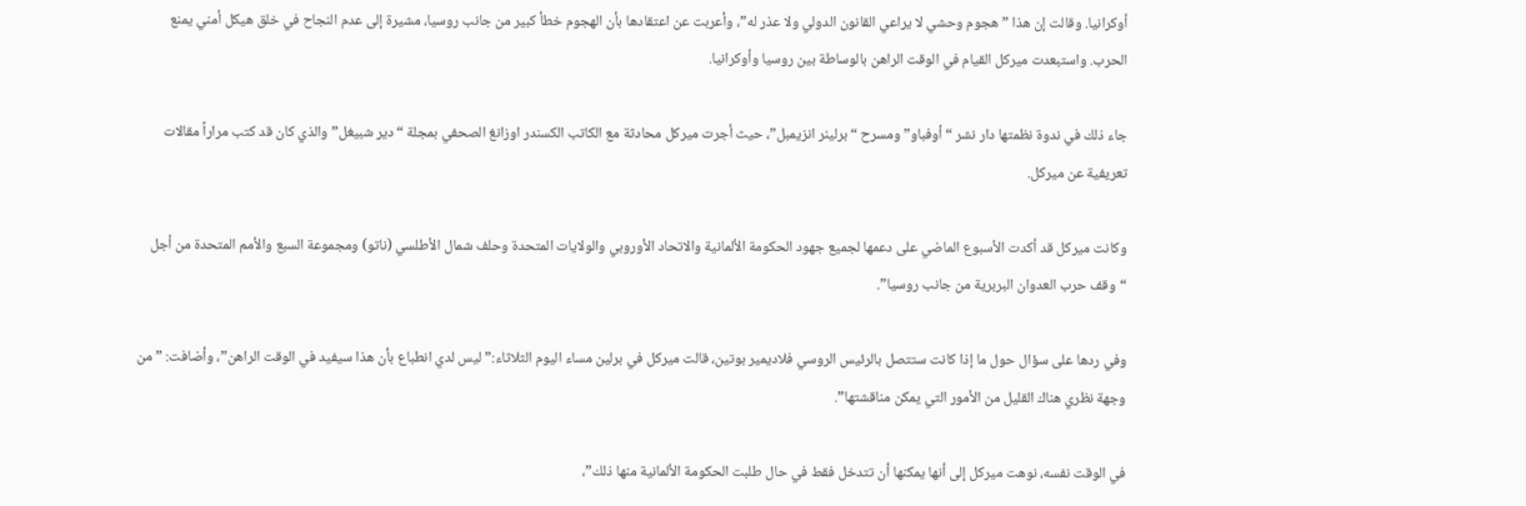أوكرانيا. وقالت إن هذا ” هجوم وحشي لا يراعي القانون الدولي ولا عذر له”، وأعربت عن اعتقادها بأن الهجوم خطأ كبير من جانب روسيا، مشيرة إلى عدم النجاح في خلق هيكل أمني يمنع الحرب. واستبعدت ميركل القيام في الوقت الراهن بالوساطة بين روسيا وأوكرانيا.

جاء ذلك في ندوة نظمتها دار نشر “أوفباو” ومسرح “برلينر انزيمبل”، حيث أجرت ميركل محادثة مع الكاتب الكسندر اوزانغ الصحفي بمجلة “دير شبيغل” والذي كان قد كتب مراراً مقالات تعريفية عن ميركل.

وكانت ميركل قد أكدت الأسبوع الماضي على دعمها لجميع جهود الحكومة الألمانية والاتحاد الأوروبي والولايات المتحدة وحلف شمال الأطلسي (ناتو) ومجموعة السبع والأمم المتحدة من أجل “وقف حرب العدوان البربرية من جانب روسيا”.

وفي ردها على سؤال حول ما إذا كانت ستتصل بالرئيس الروسي فلاديمير بوتين، قالت ميركل في برلين مساء اليوم الثلاثاء:” ليس لدي انطباع بأن هذا سيفيد في الوقت الراهن”، وأضافت: ” من وجهة نظري هناك القليل من الأمور التي يمكن مناقشتها”.

في الوقت نفسه، نوهت ميركل إلى أنها يمكنها أن تتدخل فقط في حال طلبت الحكومة الألمانية منها ذلك”،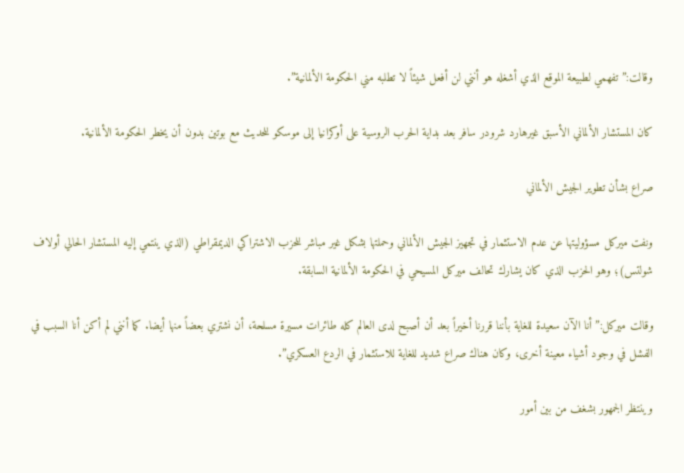وقالت:” تفهمي لطبيعة الموقع الذي أشغله هو أنني لن أفعل شيئاً لا تطلبه مني الحكومة الألمانية”.

كان المستشار الألماني الأسبق غيرهارد شرودر سافر بعد بداية الحرب الروسية على أوكرانيا إلى موسكو للحديث مع بوتين بدون أن يخطر الحكومة الألمانية.

صراع بشأن تطوير الجيش الألماني

ونفت ميركل مسؤوليتها عن عدم الاستثمار في تجهيز الجيش الألماني وحملتها بشكل غير مباشر للحزب الاشتراكي الديمقراطي (الذي ينتمي إليه المستشار الحالي أولاف شولتس)؛ وهو الحزب الذي كان يشارك تحالف ميركل المسيحي في الحكومة الألمانية السابقة.

وقالت ميركل:” أنا الآن سعيدة للغاية بأننا قررنا أخيراً بعد أن أصبح لدى العالم كله طائرات مسيرة مسلحة، أن نشتري بعضاً منها أيضا. كما أنني لم أكن أنا السبب في الفشل في وجود أشياء معينة أخرى، وكان هناك صراع شديد للغاية للاستثمار في الردع العسكري”.

وينتظر الجمهور بشغف من بين أمور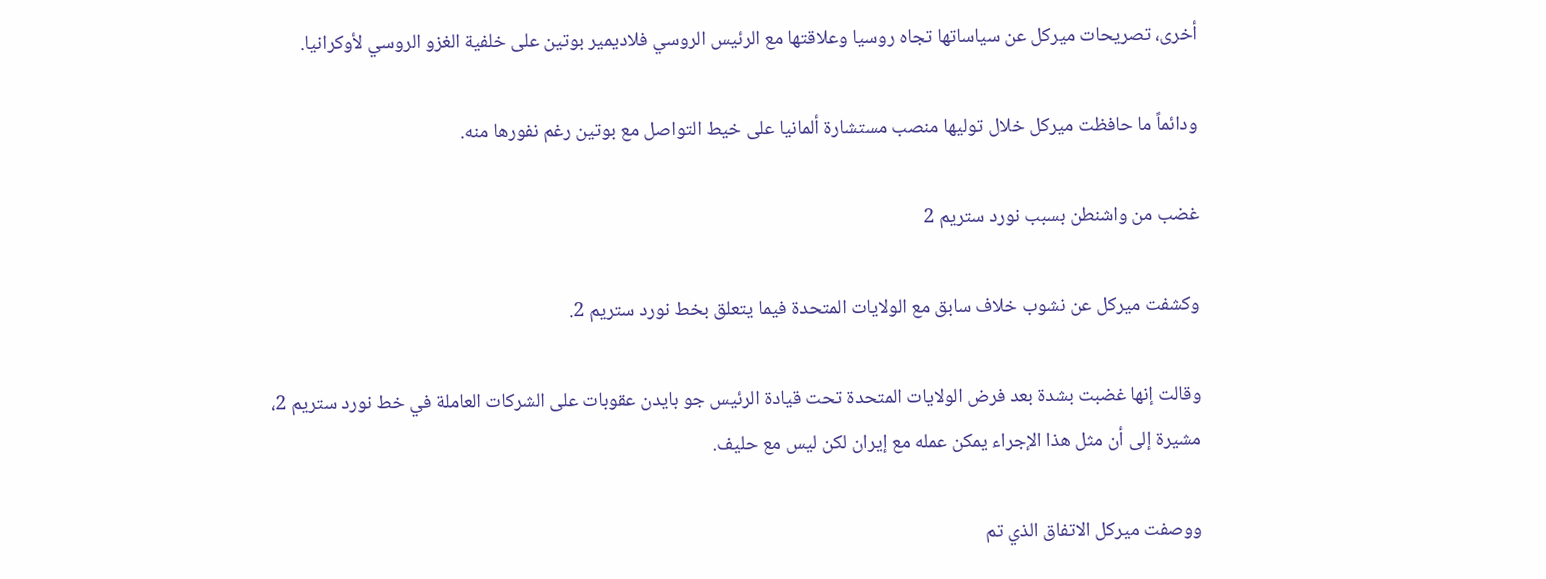أخرى، تصريحات ميركل عن سياساتها تجاه روسيا وعلاقتها مع الرئيس الروسي فلاديمير بوتين على خلفية الغزو الروسي لأوكرانيا.

ودائماً ما حافظت ميركل خلال توليها منصب مستشارة ألمانيا على خيط التواصل مع بوتين رغم نفورها منه.

غضب من واشنطن بسبب نورد ستريم 2

وكشفت ميركل عن نشوب خلاف سابق مع الولايات المتحدة فيما يتعلق بخط نورد ستريم 2.

وقالت إنها غضبت بشدة بعد فرض الولايات المتحدة تحت قيادة الرئيس جو بايدن عقوبات على الشركات العاملة في خط نورد ستريم 2، مشيرة إلى أن مثل هذا الإجراء يمكن عمله مع إيران لكن ليس مع حليف.

ووصفت ميركل الاتفاق الذي تم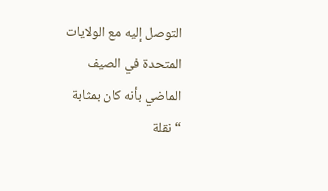التوصل إليه مع الولايات المتحدة في الصيف الماضي بأنه كان بمثابة “نقلة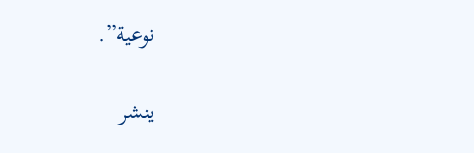نوعية”.

ينشر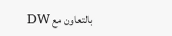بالتعاون مع DW